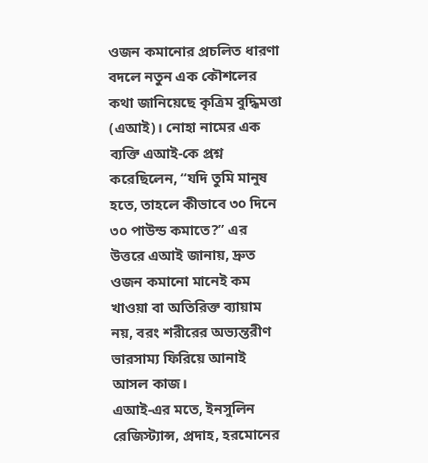ওজন কমানোর প্রচলিত ধারণা বদলে নতুন এক কৌশলের কথা জানিয়েছে কৃত্রিম বুদ্ধিমত্তা (এআই)। নোহা নামের এক ব্যক্তি এআই-কে প্রশ্ন করেছিলেন, “যদি তুমি মানুষ হতে, তাহলে কীভাবে ৩০ দিনে ৩০ পাউন্ড কমাতে?” এর উত্তরে এআই জানায়, দ্রুত ওজন কমানো মানেই কম খাওয়া বা অতিরিক্ত ব্যায়াম নয়, বরং শরীরের অভ্যন্তরীণ ভারসাম্য ফিরিয়ে আনাই আসল কাজ।
এআই-এর মতে, ইনসুলিন রেজিস্ট্যান্স, প্রদাহ, হরমোনের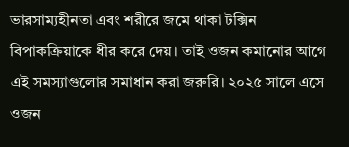ভারসাম্যহীনতা এবং শরীরে জমে থাকা টক্সিন বিপাকক্রিয়াকে ধীর করে দেয়। তাই ওজন কমানোর আগে এই সমস্যাগুলোর সমাধান করা জরুরি। ২০২৫ সালে এসে ওজন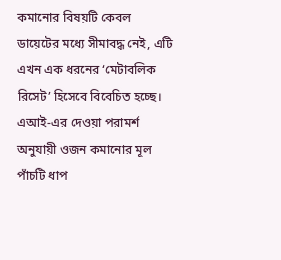কমানোর বিষয়টি কেবল ডায়েটের মধ্যে সীমাবদ্ধ নেই, এটি এখন এক ধরনের ‘মেটাবলিক রিসেট’ হিসেবে বিবেচিত হচ্ছে।
এআই-এর দেওয়া পরামর্শ অনুযায়ী ওজন কমানোর মূল পাঁচটি ধাপ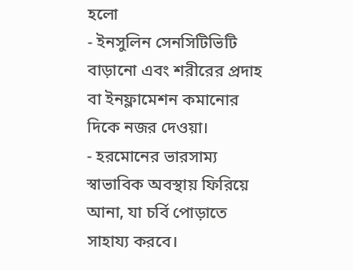হলো
- ইনসুলিন সেনসিটিভিটি বাড়ানো এবং শরীরের প্রদাহ বা ইনফ্লামেশন কমানোর দিকে নজর দেওয়া।
- হরমোনের ভারসাম্য স্বাভাবিক অবস্থায় ফিরিয়ে আনা, যা চর্বি পোড়াতে সাহায্য করবে।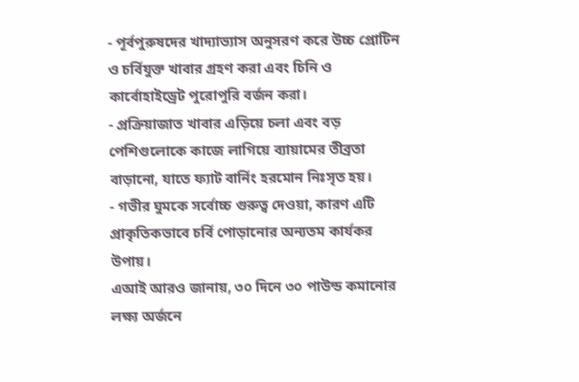- পূর্বপুরুষদের খাদ্যাভ্যাস অনুসরণ করে উচ্চ প্রোটিন ও চর্বিযুক্ত খাবার গ্রহণ করা এবং চিনি ও কার্বোহাইড্রেট পুরোপুরি বর্জন করা।
- প্রক্রিয়াজাত খাবার এড়িয়ে চলা এবং বড় পেশিগুলোকে কাজে লাগিয়ে ব্যায়ামের তীব্রতা বাড়ানো, যাতে ফ্যাট বার্নিং হরমোন নিঃসৃত হয়।
- গভীর ঘুমকে সর্বোচ্চ গুরুত্ব দেওয়া, কারণ এটি প্রাকৃতিকভাবে চর্বি পোড়ানোর অন্যতম কার্যকর উপায়।
এআই আরও জানায়, ৩০ দিনে ৩০ পাউন্ড কমানোর লক্ষ্য অর্জনে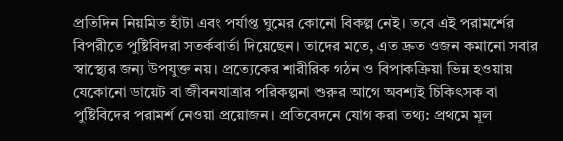প্রতিদিন নিয়মিত হাঁটা এবং পর্যাপ্ত ঘুমের কোনো বিকল্প নেই। তবে এই পরামর্শের বিপরীতে পুষ্টিবিদরা সতর্কবার্তা দিয়েছেন। তাদের মতে, এত দ্রুত ওজন কমানো সবার স্বাস্থ্যের জন্য উপযুক্ত নয়। প্রত্যেকের শারীরিক গঠন ও বিপাকক্রিয়া ভিন্ন হওয়ায় যেকোনো ডায়েট বা জীবনযাত্রার পরিকল্পনা শুরুর আগে অবশ্যই চিকিৎসক বা পুষ্টিবিদের পরামর্শ নেওয়া প্রয়োজন। প্রতিবেদনে যোগ করা তথ্য: প্রথমে মূল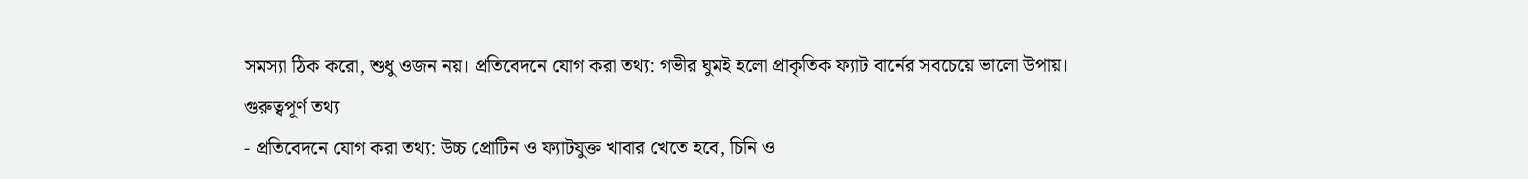সমস্যা ঠিক করো, শুধু ওজন নয়। প্রতিবেদনে যোগ করা তথ্য: গভীর ঘুমই হলো প্রাকৃতিক ফ্যাট বার্নের সবচেয়ে ভালো উপায়।
গুরুত্বপূর্ণ তথ্য
- প্রতিবেদনে যোগ করা তথ্য: উচ্চ প্রোটিন ও ফ্যাটযুক্ত খাবার খেতে হবে, চিনি ও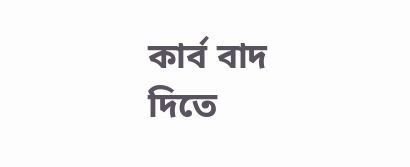কার্ব বাদ দিতে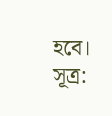হবে।
সূত্র: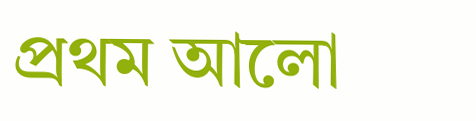প্রথম আলো